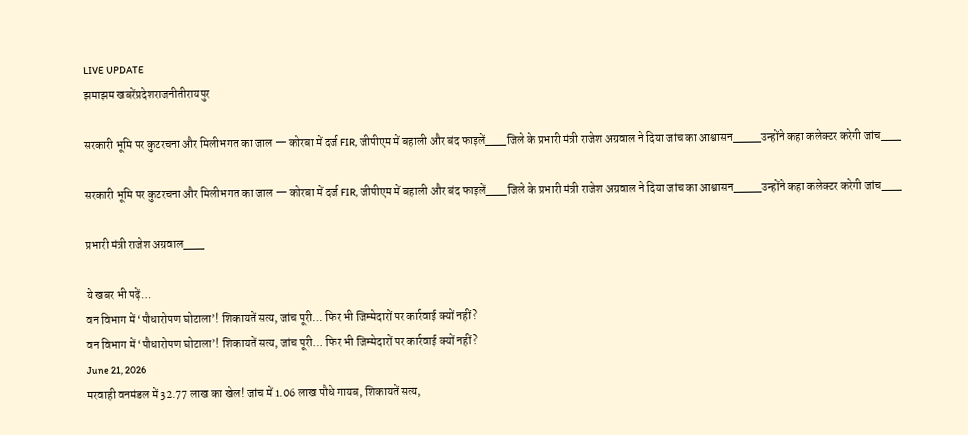LIVE UPDATE
झमाझम खबरेंप्रदेशराजनीतीरायपुर

सरकारी भूमि पर कुटरचना और मिलीभगत का जाल — कोरबा में दर्ज FIR, जीपीएम में बहाली और बंद फाइलें___जिले के प्रभारी मंत्री राजेश अग्रवाल ने दिया जांच का आश्वासन____उन्होंने कहा कलेक्टर करेगी जांच___

सरकारी भूमि पर कुटरचना और मिलीभगत का जाल — कोरबा में दर्ज FIR, जीपीएम में बहाली और बंद फाइलें___जिले के प्रभारी मंत्री राजेश अग्रवाल ने दिया जांच का आश्वासन____उन्होंने कहा कलेक्टर करेगी जांच___

प्रभारी मंत्री राजेश अग्रवाल___

ये खबर भी पढ़ें…
वन विभाग में ‘पौधारोपण घोटाला’! शिकायतें सत्य, जांच पूरी… फिर भी जिम्मेदारों पर कार्रवाई क्यों नहीं?
वन विभाग में ‘पौधारोपण घोटाला’! शिकायतें सत्य, जांच पूरी… फिर भी जिम्मेदारों पर कार्रवाई क्यों नहीं?
June 21, 2026
मरवाही वनमंडल में 32.77 लाख का खेल! जांच में 1.06 लाख पौधे गायब, शिकायतें सत्य,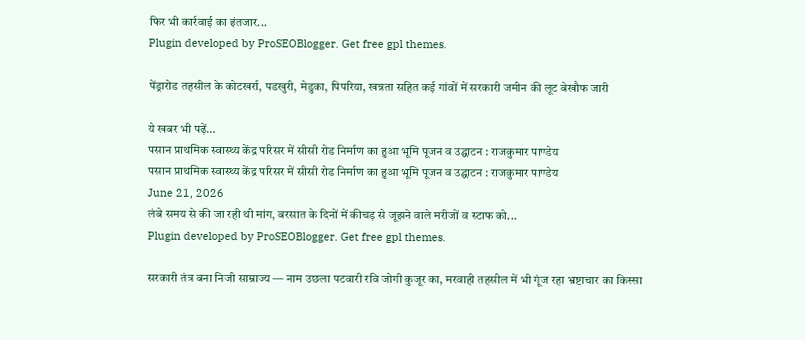फिर भी कार्रवाई का इंतजार...
Plugin developed by ProSEOBlogger. Get free gpl themes.

पेंड्रारोड तहसील के कोटखर्रा, पडखुरी, मेडुका, पिपरिया, खन्नता सहित कई गांवों में सरकारी जमीन की लूट बेखौफ जारी

ये खबर भी पढ़ें…
पसान प्राथमिक स्वास्थ्य केंद्र परिसर में सीसी रोड निर्माण का हुआ भूमि पूजन व उद्घाटन : राजकुमार पाण्डेय
पसान प्राथमिक स्वास्थ्य केंद्र परिसर में सीसी रोड निर्माण का हुआ भूमि पूजन व उद्घाटन : राजकुमार पाण्डेय
June 21, 2026
लंबे समय से की जा रही थी मांग, बरसात के दिनों में कीचड़ से जूझने वाले मरीजों व स्टाफ को...
Plugin developed by ProSEOBlogger. Get free gpl themes.

सरकारी तंत्र बना निजी साम्राज्य — नाम उछला पटवारी रवि जोगी कुजूर का, मरवाही तहसील में भी गूंज रहा भ्रष्टाचार का किस्सा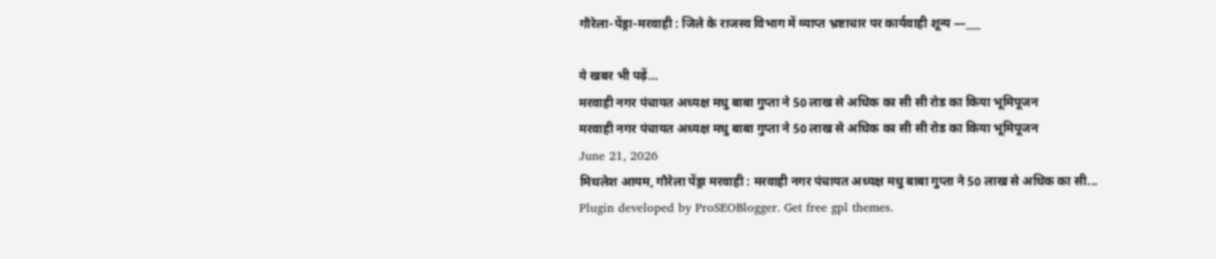गौरेला-पेंड्रा-मरवाही : जिले के राजस्व विभाग में व्याप्त भ्रष्टाचार पर कार्यवाही शून्य —___

ये खबर भी पढ़ें…
मरवाही नगर पंचायत अध्यक्ष मधु बाबा गुप्ता ने 50 लाख से अधिक का सी सी रोड का किया भूमिपूजन
मरवाही नगर पंचायत अध्यक्ष मधु बाबा गुप्ता ने 50 लाख से अधिक का सी सी रोड का किया भूमिपूजन
June 21, 2026
मिथलेश आयम, गौरेला पेंड्रा मरवाही : मरवाही नगर पंचायत अध्यक्ष मधु बाबा गुप्ता ने 50 लाख से अधिक का सी...
Plugin developed by ProSEOBlogger. Get free gpl themes.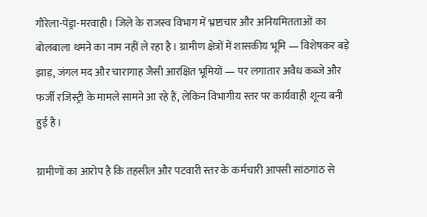गौरेला-पेंड्रा-मरवाही। जिले के राजस्व विभाग में भ्रष्टाचार और अनियमितताओं का बोलबाला थमने का नाम नहीं ले रहा है। ग्रामीण क्षेत्रों में शासकीय भूमि — विशेषकर बड़े झाड़, जंगल मद और चारागाह जैसी आरक्षित भूमियों — पर लगातार अवैध कब्जे और फर्जी रजिस्ट्री के मामले सामने आ रहे हैं, लेकिन विभागीय स्तर पर कार्यवाही शून्य बनी हुई है।

ग्रामीणों का आरोप है कि तहसील और पटवारी स्तर के कर्मचारी आपसी सांठगांठ से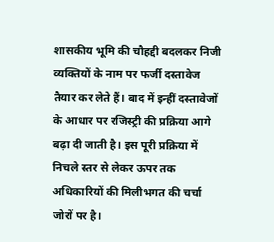शासकीय भूमि की चौहद्दी बदलकर निजी व्यक्तियों के नाम पर फर्जी दस्तावेज तैयार कर लेते हैं। बाद में इन्हीं दस्तावेजों के आधार पर रजिस्ट्री की प्रक्रिया आगे बढ़ा दी जाती है। इस पूरी प्रक्रिया में निचले स्तर से लेकर ऊपर तक अधिकारियों की मिलीभगत की चर्चा जोरों पर है।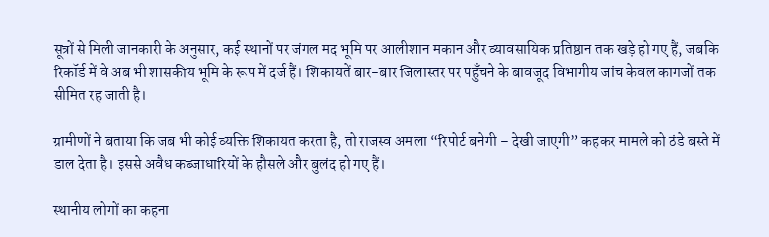सूत्रों से मिली जानकारी के अनुसार, कई स्थानों पर जंगल मद भूमि पर आलीशान मकान और व्यावसायिक प्रतिष्ठान तक खड़े हो गए हैं, जबकि रिकॉर्ड में वे अब भी शासकीय भूमि के रूप में दर्ज हैं। शिकायतें बार-बार जिलास्तर पर पहुँचने के बावजूद विभागीय जांच केवल कागजों तक सीमित रह जाती है।

ग्रामीणों ने बताया कि जब भी कोई व्यक्ति शिकायत करता है, तो राजस्व अमला “रिपोर्ट बनेगी – देखी जाएगी” कहकर मामले को ठंडे बस्ते में डाल देता है। इससे अवैध कब्जाधारियों के हौसले और बुलंद हो गए हैं।

स्थानीय लोगों का कहना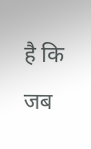है कि जब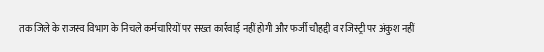तक जिले के राजस्व विभाग के निचले कर्मचारियों पर सख्त कार्रवाई नहीं होगी और फर्जी चौहद्दी व रजिस्ट्री पर अंकुश नहीं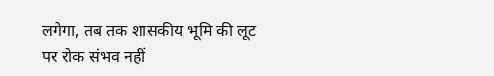लगेगा, तब तक शासकीय भूमि की लूट पर रोक संभव नहीं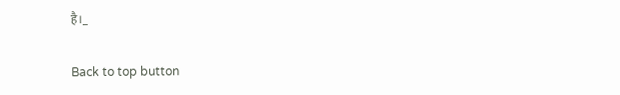है।_

Back to top button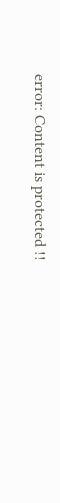error: Content is protected !!